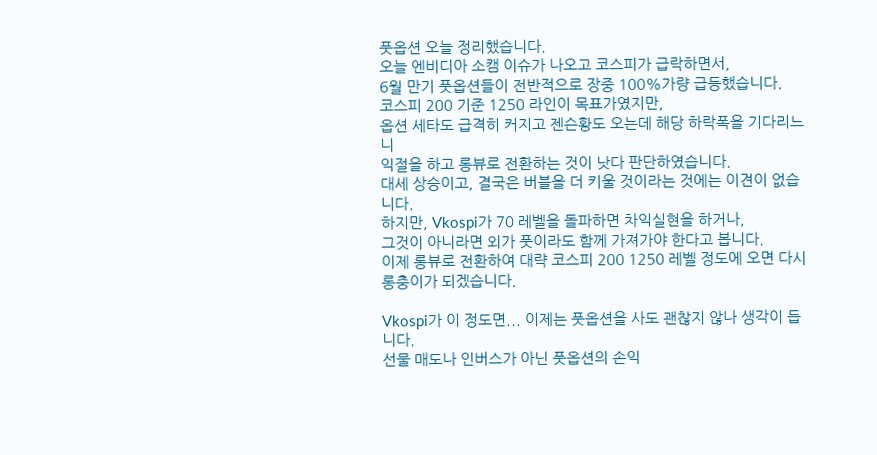풋옵션 오늘 정리했습니다.
오늘 엔비디아 소캠 이슈가 나오고 코스피가 급락하면서,
6월 만기 풋옵션들이 전반적으로 장중 100%가량 급등했습니다.
코스피 200 기준 1250 라인이 목표가였지만,
옵션 세타도 급격히 커지고 젠슨황도 오는데 해당 하락폭을 기다리느니
익절을 하고 롱뷰로 전환하는 것이 낫다 판단하였습니다.
대세 상승이고, 결국은 버블을 더 키울 것이라는 것에는 이견이 없습니다.
하지만, Vkospi가 70 레벨을 돌파하면 차익실현을 하거나,
그것이 아니라면 외가 풋이라도 함께 가져가야 한다고 봅니다.
이제 롱뷰로 전환하여 대략 코스피 200 1250 레벨 정도에 오면 다시 롱충이가 되겠습니다.

Vkospi가 이 정도면... 이제는 풋옵션을 사도 괜찮지 않나 생각이 듭니다.
선물 매도나 인버스가 아닌 풋옵션의 손익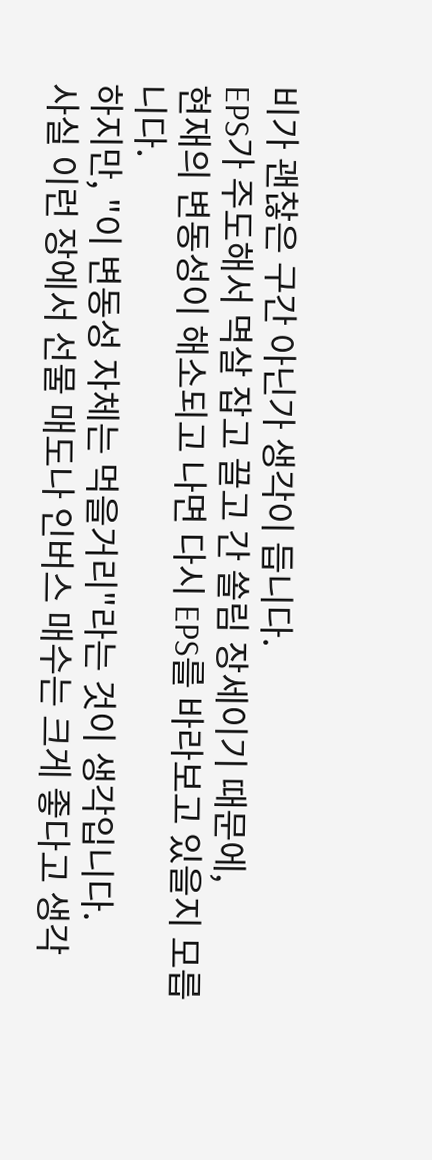비가 괜찮은 구간 아닌가 생각이 듭니다.
EPS가 주도해서 멱살 잡고 끌고 간 쏠림 장세이기 때문에,
현재의 변동성이 해소되고 나면 다시 EPS를 바라보고 있을지 모릅니다.
하지만, "이 변동성 자체는 먹을거리"라는 것이 생각입니다.
사실 이런 장에서 선물 매도나 인버스 매수는 크게 좋다고 생각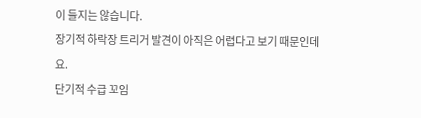이 들지는 않습니다.
장기적 하락장 트리거 발견이 아직은 어렵다고 보기 때문인데요.
단기적 수급 꼬임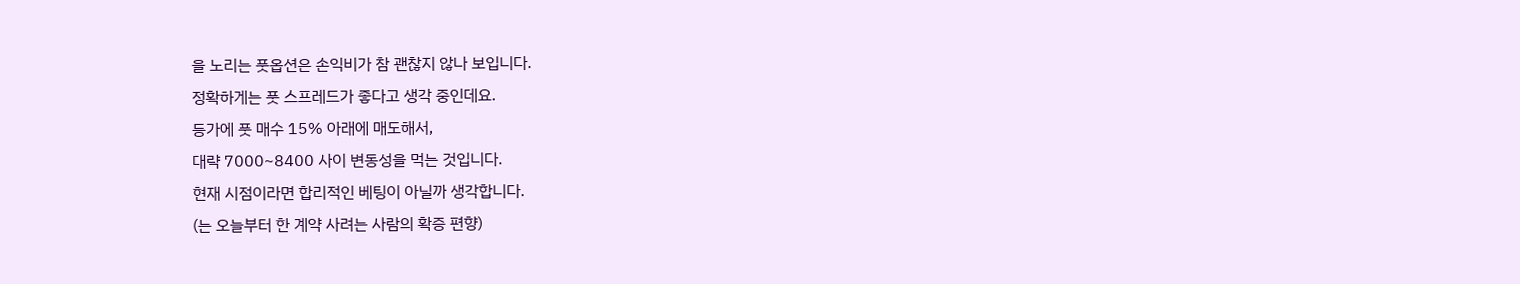을 노리는 풋옵션은 손익비가 참 괜찮지 않나 보입니다.
정확하게는 풋 스프레드가 좋다고 생각 중인데요.
등가에 풋 매수 15% 아래에 매도해서,
대략 7000~8400 사이 변동성을 먹는 것입니다.
현재 시점이라면 합리적인 베팅이 아닐까 생각합니다.
(는 오늘부터 한 계약 사려는 사람의 확증 편향)